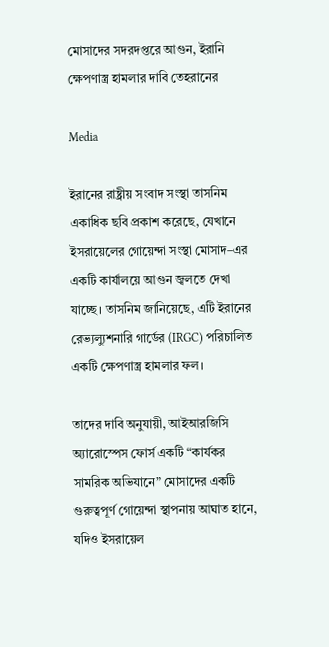মোসাদের সদরদপ্তরে আগুন, ইরানি ক্ষেপণাস্ত্র হামলার দাবি তেহরানের

Media

ইরানের রাষ্ট্রীয় সংবাদ সংস্থা তাসনিম একাধিক ছবি প্রকাশ করেছে, যেখানে ইসরায়েলের গোয়েন্দা সংস্থা মোসাদ–এর একটি কার্যালয়ে আগুন জ্বলতে দেখা যাচ্ছে। তাসনিম জানিয়েছে, এটি ইরানের রেভ্যল্যুশনারি গার্ডের (IRGC) পরিচালিত একটি ক্ষেপণাস্ত্র হামলার ফল।

তাদের দাবি অনুযায়ী, আইআরজিসি অ্যারোস্পেস ফোর্স একটি “কার্যকর সামরিক অভিযানে” মোসাদের একটি গুরুত্বপূর্ণ গোয়েন্দা স্থাপনায় আঘাত হানে, যদিও ইসরায়েল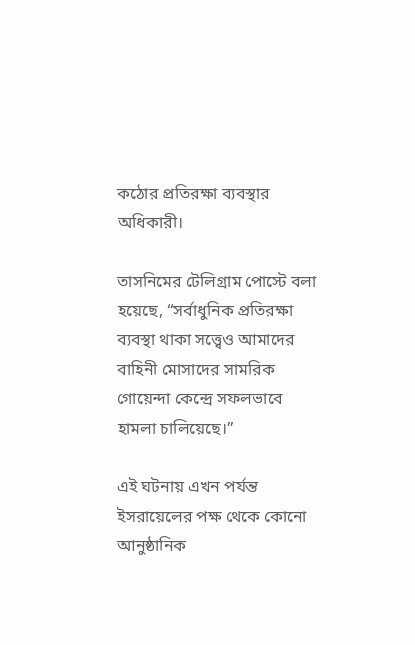কঠোর প্রতিরক্ষা ব্যবস্থার অধিকারী।

তাসনিমের টেলিগ্রাম পোস্টে বলা হয়েছে, “সর্বাধুনিক প্রতিরক্ষা ব্যবস্থা থাকা সত্ত্বেও আমাদের বাহিনী মোসাদের সামরিক গোয়েন্দা কেন্দ্রে সফলভাবে হামলা চালিয়েছে।”

এই ঘটনায় এখন পর্যন্ত ইসরায়েলের পক্ষ থেকে কোনো আনুষ্ঠানিক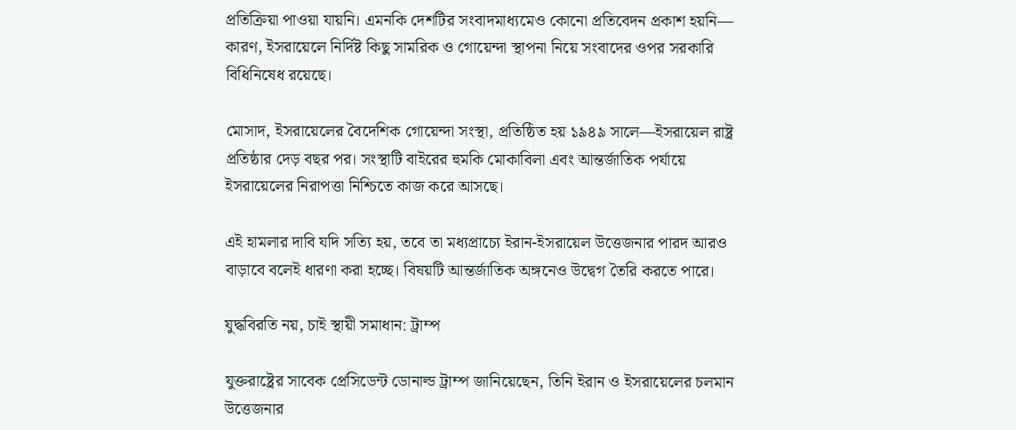প্রতিক্রিয়া পাওয়া যায়নি। এমনকি দেশটির সংবাদমাধ্যমেও কোনো প্রতিবেদন প্রকাশ হয়নি— কারণ, ইসরায়েলে নির্দিষ্ট কিছু সামরিক ও গোয়েন্দা স্থাপনা নিয়ে সংবাদের ওপর সরকারি বিধিনিষেধ রয়েছে।

মোসাদ, ইসরায়েলের বৈদেশিক গোয়েন্দা সংস্থা, প্রতিষ্ঠিত হয় ১৯৪৯ সালে—ইসরায়েল রাষ্ট্র প্রতিষ্ঠার দেড় বছর পর। সংস্থাটি বাইরের হুমকি মোকাবিলা এবং আন্তর্জাতিক পর্যায়ে ইসরায়েলের নিরাপত্তা নিশ্চিতে কাজ করে আসছে।

এই হামলার দাবি যদি সত্যি হয়, তবে তা মধ্যপ্রাচ্যে ইরান-ইসরায়েল উত্তেজনার পারদ আরও বাড়াবে বলেই ধারণা করা হচ্ছে। বিষয়টি আন্তর্জাতিক অঙ্গনেও উদ্বেগ তৈরি করতে পারে।

যুদ্ধবিরতি নয়, চাই স্থায়ী সমাধান: ট্রাম্প

যুক্তরাষ্ট্রের সাবেক প্রেসিডেন্ট ডোনাল্ড ট্রাম্প জানিয়েছেন, তিনি ইরান ও ইসরায়েলের চলমান উত্তেজনার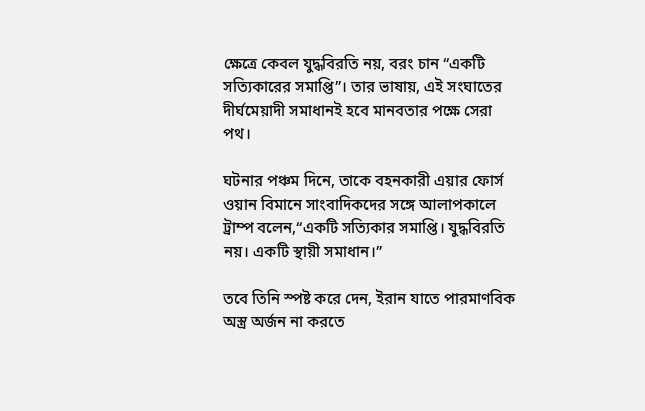ক্ষেত্রে কেবল যুদ্ধবিরতি নয়, বরং চান “একটি সত্যিকারের সমাপ্তি”। তার ভাষায়, এই সংঘাতের দীর্ঘমেয়াদী সমাধানই হবে মানবতার পক্ষে সেরা পথ।

ঘটনার পঞ্চম দিনে, তাকে বহনকারী এয়ার ফোর্স ওয়ান বিমানে সাংবাদিকদের সঙ্গে আলাপকালে ট্রাম্প বলেন,“একটি সত্যিকার সমাপ্তি। যুদ্ধবিরতি নয়। একটি স্থায়ী সমাধান।”

তবে তিনি স্পষ্ট করে দেন, ইরান যাতে পারমাণবিক অস্ত্র অর্জন না করতে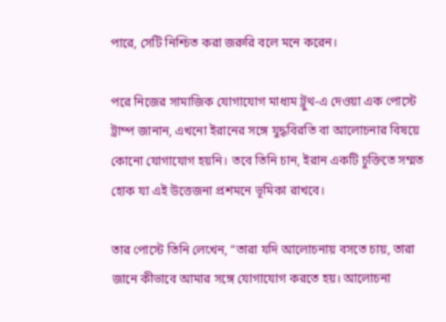পারে, সেটি নিশ্চিত করা জরুরি বলে মনে করেন।

পরে নিজের সামাজিক যোগাযোগ মাধ্যম ট্রুথ-এ দেওয়া এক পোস্টে ট্রাম্প জানান, এখনো ইরানের সঙ্গে যুদ্ধবিরতি বা আলোচনার বিষয়ে কোনো যোগাযোগ হয়নি। তবে তিনি চান, ইরান একটি চুক্তিতে সম্মত হোক যা এই উত্তেজনা প্রশমনে ভূমিকা রাখবে।

তার পোস্টে তিনি লেখেন, “তারা যদি আলোচনায় বসতে চায়, তারা জানে কীভাবে আমার সঙ্গে যোগাযোগ করতে হয়। আলোচনা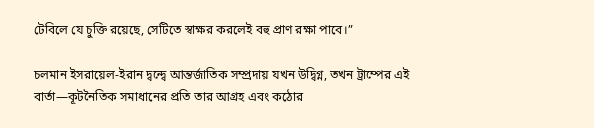টেবিলে যে চুক্তি রয়েছে, সেটিতে স্বাক্ষর করলেই বহু প্রাণ রক্ষা পাবে।”

চলমান ইসরায়েল-ইরান দ্বন্দ্বে আন্তর্জাতিক সম্প্রদায় যখন উদ্বিগ্ন, তখন ট্রাম্পের এই বার্তা—কূটনৈতিক সমাধানের প্রতি তার আগ্রহ এবং কঠোর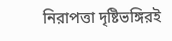নিরাপত্তা দৃষ্টিভঙ্গিরই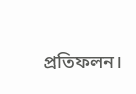প্রতিফলন।